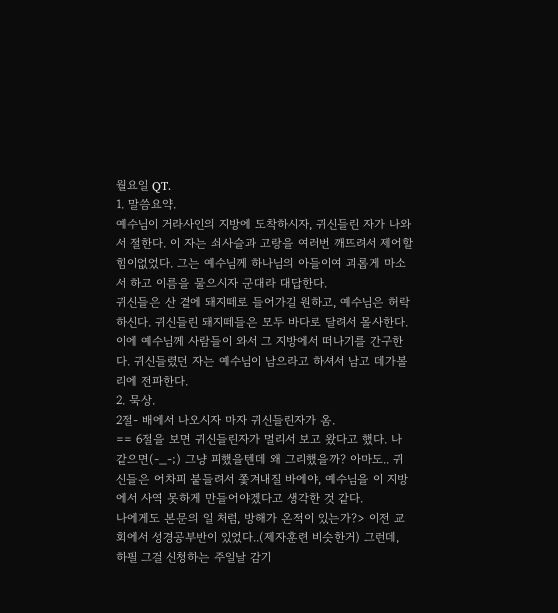월요일 QT.
1. 말씀요약.
예수님이 거라사인의 지방에 도착하시자, 귀신들린 자가 나와서 절한다. 이 자는 쇠사슬과 고랑을 여러번 깨뜨려서 제어할 힘이없었다. 그는 예수님께 하나님의 아들이여 괴롭게 마소서 하고 이름을 물으시자 군대라 대답한다.
귀신들은 산 곁에 돼지떼로 들어가길 원하고, 예수님은 허락하신다. 귀신들린 돼지떼들은 모두 바다로 달려서 몰사한다. 이에 예수님께 사람들이 와서 그 지방에서 떠나기를 간구한다. 귀신들렸던 자는 예수님이 남으라고 하셔서 남고 데가볼리에 전파한다.
2. 묵상.
2절- 배에서 나오시자 마자 귀신들린자가 옴.
== 6절을 보면 귀신들린자가 멀리서 보고 왔다고 했다. 나 같으면(-_-;) 그냥 피했을텐데 왜 그리했을까? 아마도.. 귀신들은 어차피 붙들려서 쫓겨내질 바에야, 예수님을 이 지방에서 사역 못하게 만들어야겠다고 생각한 것 같다.
나에게도 본문의 일 처럼, 방해가 온적이 있는가?> 이전 교회에서 성경공부반이 있었다..(제자훈련 비슷한거) 그런데, 하필 그걸 신청하는 주일날 감기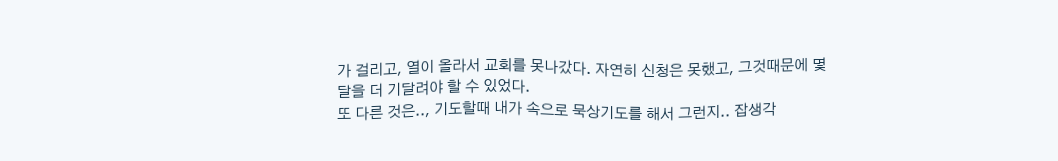가 걸리고, 열이 올라서 교회를 못나갔다. 자연히 신청은 못했고, 그것때문에 몇달을 더 기달려야 할 수 있었다.
또 다른 것은.., 기도할때 내가 속으로 묵상기도를 해서 그런지.. 잡생각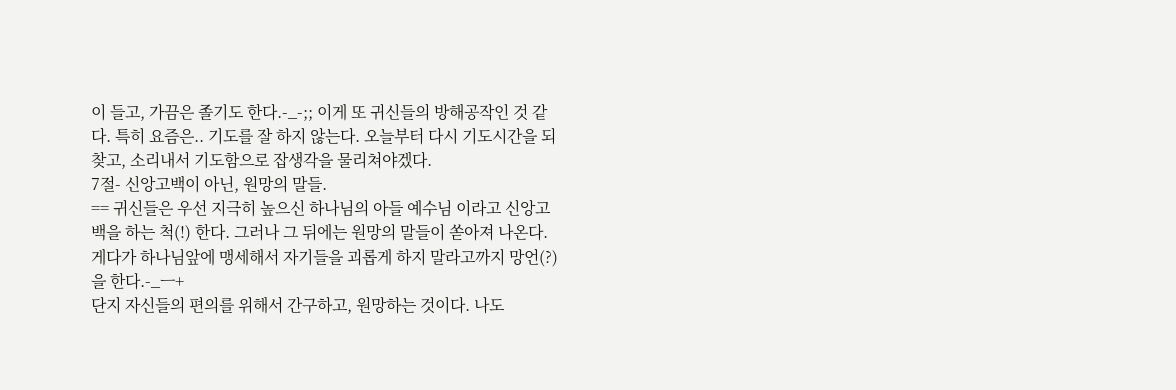이 들고, 가끔은 졸기도 한다.-_-;; 이게 또 귀신들의 방해공작인 것 같다. 특히 요즘은.. 기도를 잘 하지 않는다. 오늘부터 다시 기도시간을 되찾고, 소리내서 기도함으로 잡생각을 물리쳐야겠다.
7절- 신앙고백이 아닌, 원망의 말들.
== 귀신들은 우선 지극히 높으신 하나님의 아들 예수님 이라고 신앙고백을 하는 척(!) 한다. 그러나 그 뒤에는 원망의 말들이 쏟아져 나온다. 게다가 하나님앞에 맹세해서 자기들을 괴롭게 하지 말라고까지 망언(?)을 한다.-_ㅡ+
단지 자신들의 편의를 위해서 간구하고, 원망하는 것이다. 나도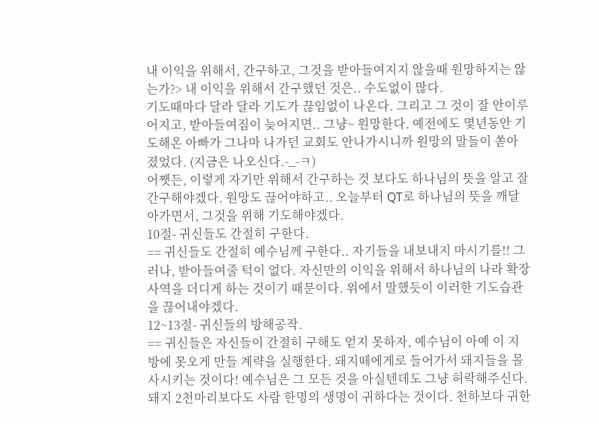내 이익을 위해서, 간구하고, 그것을 받아들여지지 않을때 원망하지는 않는가?> 내 이익을 위해서 간구했던 것은.. 수도없이 많다.
기도때마다 달라 달라 기도가 끊임없이 나온다. 그리고 그 것이 잘 안이루어지고, 받아들여짐이 늦어지면.. 그냥~ 원망한다. 예전에도 몇년동안 기도해온 아빠가 그나마 나가던 교회도 안나가시니까 원망의 말들이 쏟아졌었다. (지금은 나오신다.-_-ㅋ)
어쨋든, 이렇게 자기만 위해서 간구하는 것 보다도 하나님의 뜻을 알고 잘 간구해야겠다. 원망도 끊어야하고.. 오늘부터 QT로 하나님의 뜻을 깨달아가면서, 그것을 위해 기도해야겠다.
10절- 귀신들도 간절히 구한다.
== 귀신들도 간절히 예수님께 구한다.. 자기들을 내보내지 마시기를!! 그러나, 받아들여줄 턱이 없다. 자신만의 이익을 위해서 하나님의 나라 확장사역을 더디게 하는 것이기 때문이다. 위에서 말했듯이 이러한 기도습관을 끊어내야겠다.
12~13절- 귀신들의 방해공작.
== 귀신들은 자신들이 간절히 구해도 얻지 못하자, 예수님이 아예 이 지방에 못오게 만들 계략을 실행한다. 돼지떼에게로 들어가서 돼지들을 몰사시키는 것이다! 예수님은 그 모든 것을 아실텐데도 그냥 허락해주신다.
돼지 2천마리보다도 사람 한명의 생명이 귀하다는 것이다. 천하보다 귀한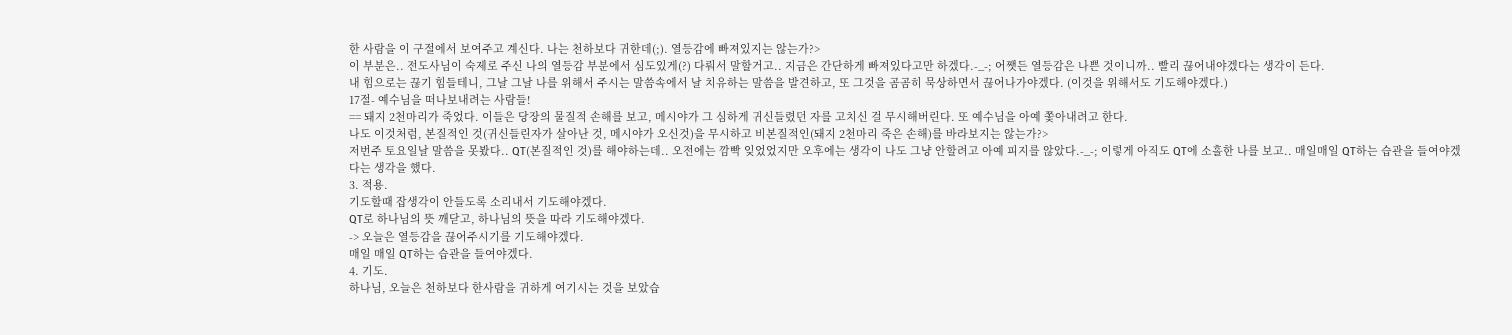한 사람을 이 구절에서 보여주고 계신다. 나는 천하보다 귀한데(;). 열등감에 빠져있지는 않는가?>
이 부분은.. 전도사님이 숙제로 주신 나의 열등감 부분에서 심도있게(?) 다뤄서 말할거고.. 지금은 간단하게 빠져있다고만 하겠다.-_-; 어쨋든 열등감은 나쁜 것이니까.. 빨리 끊어내야겠다는 생각이 든다.
내 힘으로는 끊기 힘들테니, 그날 그날 나를 위해서 주시는 말씀속에서 날 치유하는 말씀을 발견하고, 또 그것을 곰곰히 묵상하면서 끊어나가야겠다. (이것을 위해서도 기도해야겠다.)
17절- 예수님을 떠나보내려는 사람들!
== 돼지 2천마리가 죽었다. 이들은 당장의 물질적 손해를 보고, 메시야가 그 심하게 귀신들렸던 자를 고치신 걸 무시해버린다. 또 예수님을 아예 쫓아내려고 한다.
나도 이것처럼, 본질적인 것(귀신들린자가 살아난 것, 메시야가 오신것)을 무시하고 비본질적인(돼지 2천마리 죽은 손해)를 바라보지는 않는가?>
저번주 토요일날 말씀을 못봤다.. QT(본질적인 것)를 해야하는데.. 오전에는 깜빡 잊었었지만 오후에는 생각이 나도 그냥 안할려고 아예 피지를 않았다.-_-; 이렇게 아직도 QT에 소홀한 나를 보고.. 매일매일 QT하는 습관을 들여야겠다는 생각을 했다.
3. 적용.
기도할때 잡생각이 안들도록 소리내서 기도해야겠다.
QT로 하나님의 뜻 깨닫고, 하나님의 뜻을 따라 기도해야겠다.
-> 오늘은 열등감을 끊어주시기를 기도해야겠다.
매일 매일 QT하는 습관을 들여야겠다.
4. 기도.
하나님, 오늘은 천하보다 한사람을 귀하게 여기시는 것을 보았습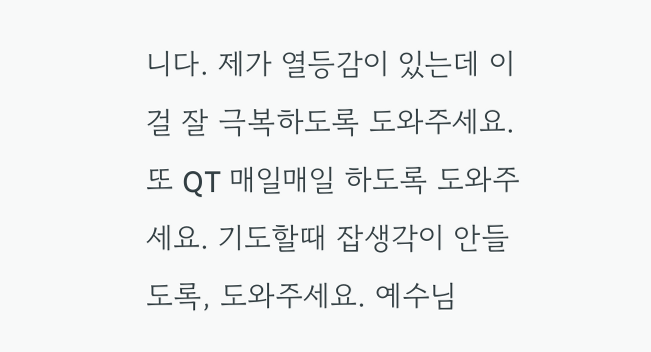니다. 제가 열등감이 있는데 이걸 잘 극복하도록 도와주세요. 또 QT 매일매일 하도록 도와주세요. 기도할때 잡생각이 안들도록, 도와주세요. 예수님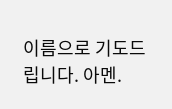이름으로 기도드립니다. 아멘.